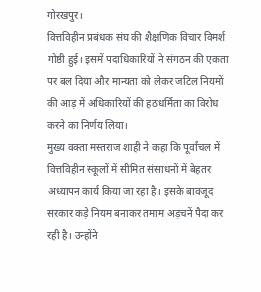गोरखपुर।
वित्तविहीन प्रबंधक संघ की शैक्षणिक विचार विमर्श गोष्ठी हुई। इसमें पदाधिकारियों ने संगठन की एकता पर बल दिया और मान्यता को लेकर जटिल नियमों की आड़ में अधिकारियों की हठधर्मिता का विरोध करने का निर्णय लिया।
मुख्य वक्ता मस्तराज शाही ने कहा कि पूर्वांचल में वित्तविहीन स्कूलों में सीमित संसाधनों में बेहतर अध्यापन कार्य किया जा रहा है। इसके बावजूद सरकार कड़े नियम बनाकर तमाम अड़चनें पैदा कर रही है। उन्होंने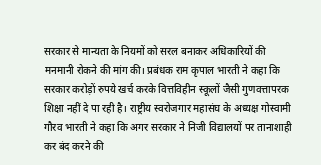सरकार से मान्यता के नियमों को सरल बनाकर अधिकारियों की मनमानी रोकने की मांग की। प्रबंधक राम कृपाल भारती ने कहा कि सरकार करोड़ों रुपये खर्च करके वित्तविहीन स्कूलों जैसी गुणवत्तापरक शिक्षा नहीं दे पा रही है। राष्ट्रीय स्वरोजगार महासंघ के अध्यक्ष गोस्वामी गौरव भारती ने कहा कि अगर सरकार ने निजी विद्यालयों पर तानाशाही कर बंद करने की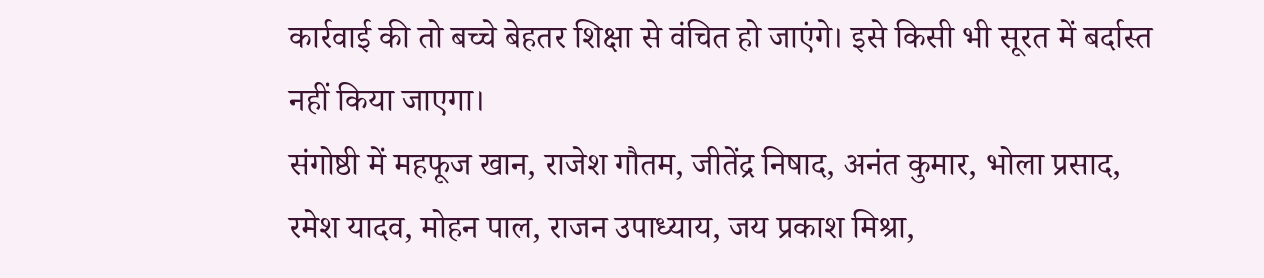कार्रवाई की तो बच्चे बेहतर शिक्षा से वंचित हो जाएंगे। इसे किसी भी सूरत में बर्दास्त नहीं किया जाएगा।
संगोष्ठी में महफूज खान, राजेश गौतम, जीतेंद्र निषाद, अनंत कुमार, भोला प्रसाद, रमेश यादव, मोहन पाल, राजन उपाध्याय, जय प्रकाश मिश्रा,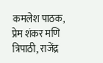कमलेश पाठक, प्रेम शंकर मणि त्रिपाठी, राजेंद्र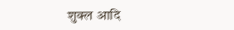शुक्ल आदि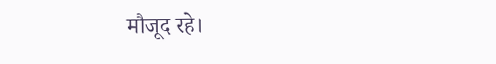मौजूद रहे।